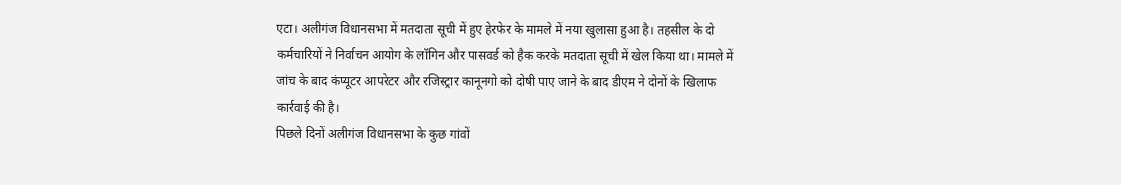एटा। अलीगंज विधानसभा में मतदाता सूची में हुए हेरफेर के मामले में नया खुलासा हुआ है। तहसील के दो कर्मचारियों ने निर्वाचन आयोग के लॉगिन और पासवर्ड को हैक करके मतदाता सूची में खेल किया था। मामले में जांच के बाद कंप्यूटर आपरेटर और रजिस्ट्रार कानूनगो को दोषी पाए जाने के बाद डीएम ने दोनों के खिलाफ कार्रवाई की है।
पिछले दिनों अलीगंज विधानसभा के कुछ गांवों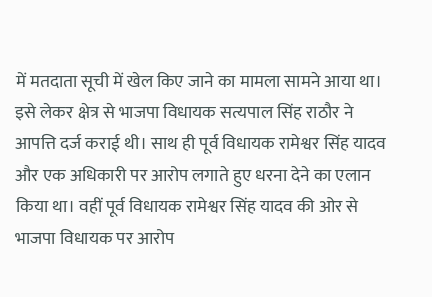में मतदाता सूची में खेल किए जाने का मामला सामने आया था। इसे लेकर क्षेत्र से भाजपा विधायक सत्यपाल सिंह राठौर ने आपत्ति दर्ज कराई थी। साथ ही पूर्व विधायक रामेश्वर सिंह यादव और एक अधिकारी पर आरोप लगाते हुए धरना देने का एलान किया था। वहीं पूर्व विधायक रामेश्वर सिंह यादव की ओर से भाजपा विधायक पर आरोप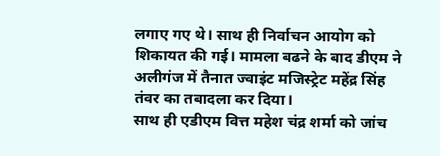लगाए गए थे। साथ ही निर्वाचन आयोग को शिकायत की गई। मामला बढने के बाद डीएम ने अलीगंज में तैनात ज्वाइंट मजिस्ट्रेट महेंद्र सिंह तंवर का तबादला कर दिया।
साथ ही एडीएम वित्त महेश चंद्र शर्मा को जांच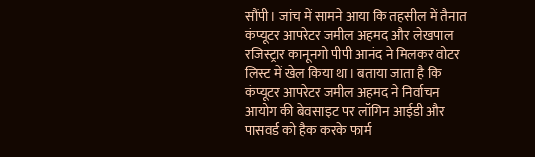सौंपी। जांच में सामने आया कि तहसील में तैनात कंप्यूटर आपरेटर जमील अहमद और लेखपाल रजिस्ट्रार कानूनगो पीपी आनंद ने मिलकर वोटर लिस्ट में खेल किया था। बताया जाता है कि कंप्यूटर आपरेटर जमील अहमद ने निर्वाचन आयोग की बेवसाइट पर लॉगिन आईडी और पासवर्ड को हैक करके फार्म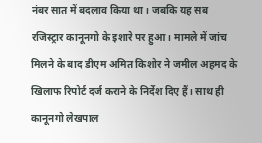नंबर सात में बदलाव किया था। जबकि यह सब रजिस्ट्रार कानूनगो के इशारे पर हुआ। मामले में जांच मिलने के बाद डीएम अमित किशोर ने जमील अहमद के खिलाफ रिपोर्ट दर्ज कराने के निर्देश दिए हैं। साथ ही कानूनगो लेखपाल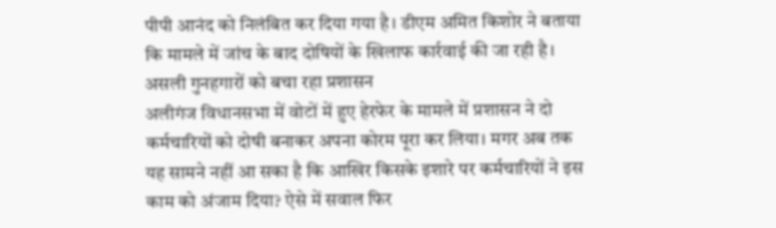पीपी आनंद को निलंबित कर दिया गया है। डीएम अमित किशोर ने बताया कि मामले में जांच के बाद दोषियों के खिलाफ कार्रवाई की जा रही है।
असली गुनहगारों को बचा रहा प्रशासन
अलीगंज विधानसभा में वोटों में हुए हेरफेर के मामले में प्रशासन ने दो कर्मचारियों को दोषी बनाकर अपना कोरम पूरा कर लिया। मगर अब तक यह सामने नहीं आ सका है कि आखिर किसके इशारे पर कर्मचारियों ने इस काम को अंजाम दिया? ऐसे में सवाल फिर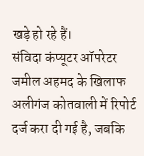खड़े हो रहे हैं।
संविदा कंप्यूटर ऑपरेटर जमील अहमद के खिलाफ अलीगंज कोतवाली में रिपोर्ट दर्ज करा दी गई है, जबकि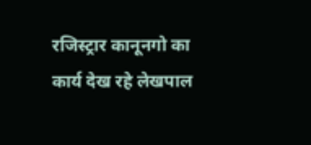रजिस्ट्रार कानूनगो का कार्य देख रहे लेखपाल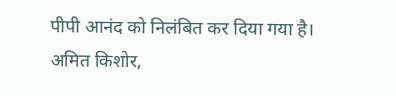पीपी आनंद को निलंबित कर दिया गया है।
अमित किशोर,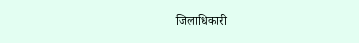जिलाधिकारी